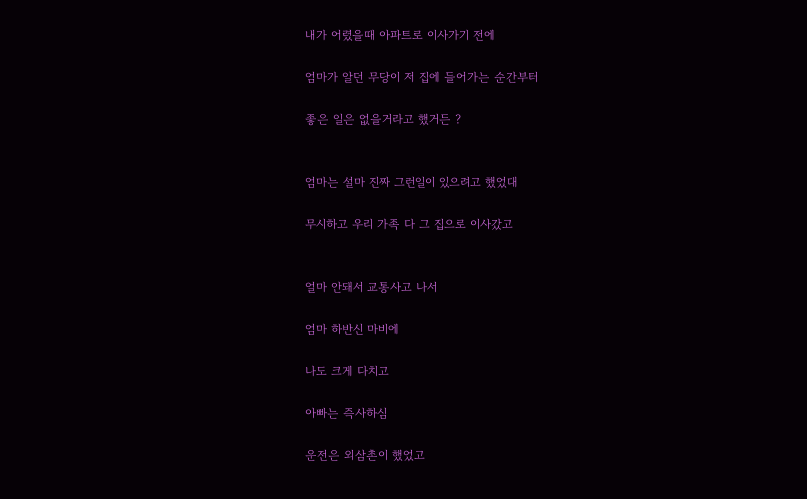내가 어렸을때 아파트로 이사가기 전에

엄마가 알던 무당이 저 집에 들어가는 순간부터

좋은 일은 없을거라고 했거든 ?


엄마는 설마 진짜 그런일이 있으려고 했었대

무시하고 우리 가족 다 그 집으로 이사갔고


얼마 안돼서 교통사고 나서

엄마 하반신 마비에

나도 크게 다치고

아빠는 즉사하심

운전은 외삼촌이 했었고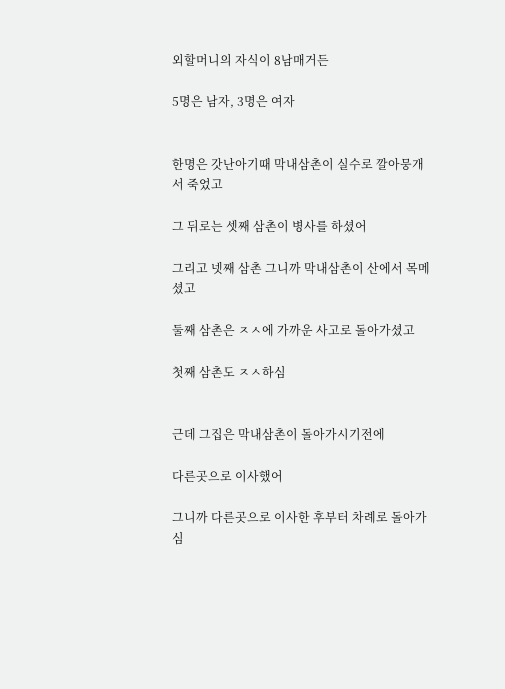외할머니의 자식이 8남매거든

5명은 남자, 3명은 여자


한명은 갓난아기때 막내삼촌이 실수로 깔아뭉개서 죽었고

그 뒤로는 셋째 삼촌이 병사를 하셨어

그리고 넷째 삼촌 그니까 막내삼촌이 산에서 목메셨고

둘째 삼촌은 ㅈㅅ에 가까운 사고로 돌아가셨고

첫째 삼촌도 ㅈㅅ하심


근데 그집은 막내삼촌이 돌아가시기전에

다른곳으로 이사했어

그니까 다른곳으로 이사한 후부터 차례로 돌아가심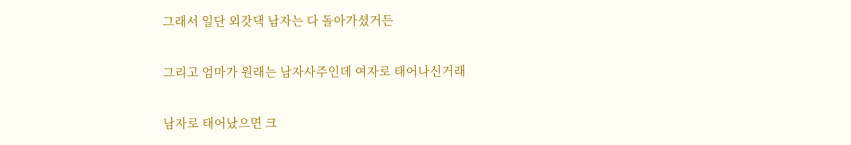그래서 일단 외갓댁 남자는 다 돌아가셨거든

그리고 엄마가 원래는 남자사주인데 여자로 태어나신거래

남자로 태어났으면 크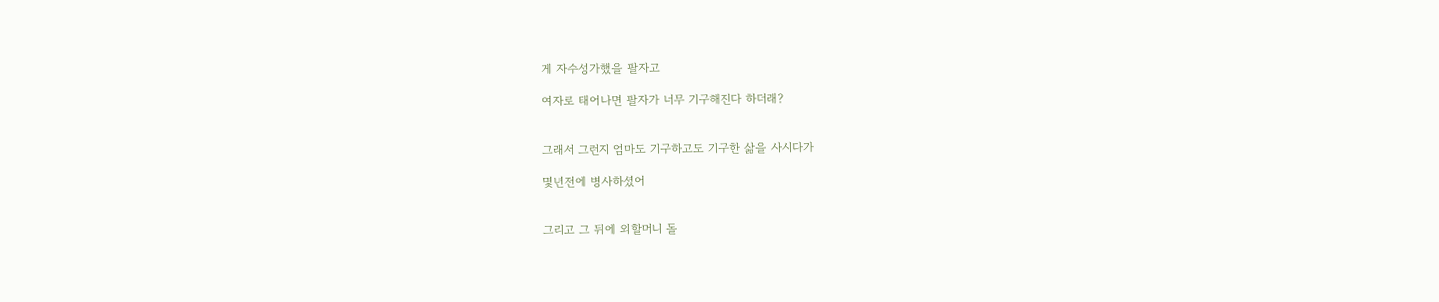게 자수성가했을 팔자고

여자로 태어나면 팔자가 너무 기구해진다 하더래?


그래서 그런지 엄마도 기구하고도 기구한 삶을 사시다가

몇년전에 병사하셨어


그리고 그 뒤에 외할머니 돌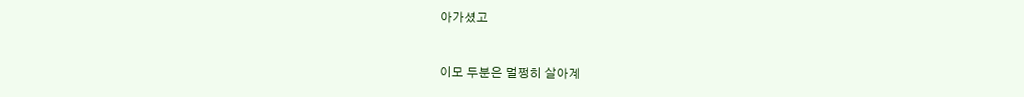아가셨고


이모 두분은 멀쩡히 살아계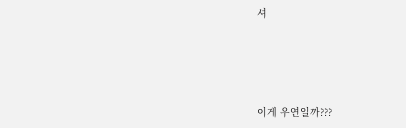셔




이게 우연일까???